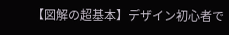【図解の超基本】デザイン初心者で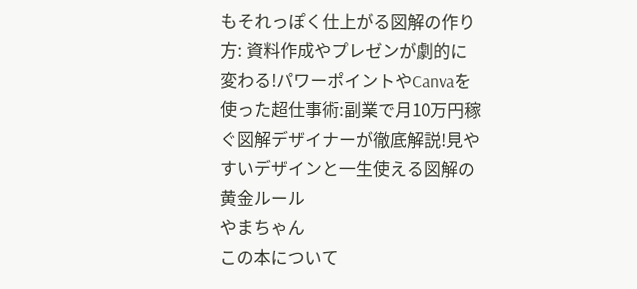もそれっぽく仕上がる図解の作り方: 資料作成やプレゼンが劇的に変わる!パワーポイントやCanvaを使った超仕事術:副業で月10万円稼ぐ図解デザイナーが徹底解説!見やすいデザインと一生使える図解の黄金ルール
やまちゃん
この本について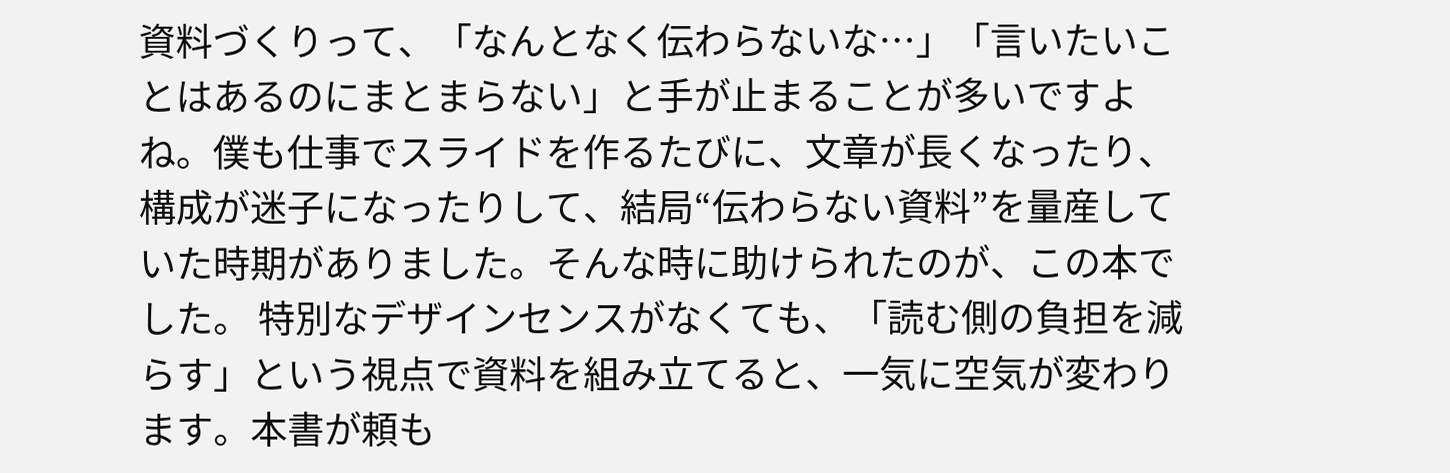資料づくりって、「なんとなく伝わらないな…」「言いたいことはあるのにまとまらない」と手が止まることが多いですよね。僕も仕事でスライドを作るたびに、文章が長くなったり、構成が迷子になったりして、結局“伝わらない資料”を量産していた時期がありました。そんな時に助けられたのが、この本でした。 特別なデザインセンスがなくても、「読む側の負担を減らす」という視点で資料を組み立てると、一気に空気が変わります。本書が頼も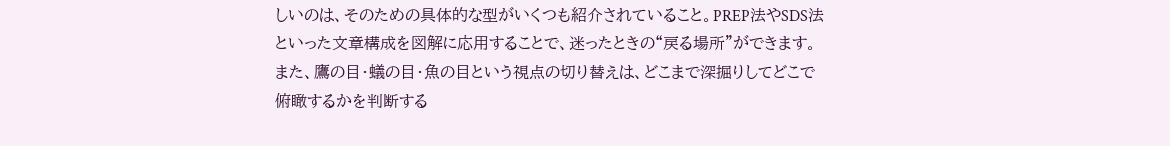しいのは、そのための具体的な型がいくつも紹介されていること。PREP法やSDS法といった文章構成を図解に応用することで、迷ったときの“戻る場所”ができます。また、鷹の目・蟻の目・魚の目という視点の切り替えは、どこまで深掘りしてどこで俯瞰するかを判断する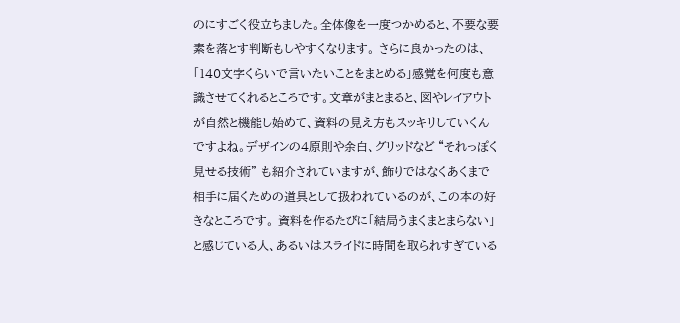のにすごく役立ちました。全体像を一度つかめると、不要な要素を落とす判断もしやすくなります。 さらに良かったのは、「140文字くらいで言いたいことをまとめる」感覚を何度も意識させてくれるところです。文章がまとまると、図やレイアウトが自然と機能し始めて、資料の見え方もスッキリしていくんですよね。デザインの4原則や余白、グリッドなど “それっぽく見せる技術” も紹介されていますが、飾りではなくあくまで相手に届くための道具として扱われているのが、この本の好きなところです。 資料を作るたびに「結局うまくまとまらない」と感じている人、あるいはスライドに時間を取られすぎている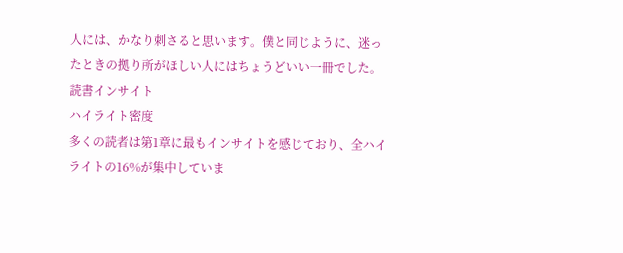人には、かなり刺さると思います。僕と同じように、迷ったときの拠り所がほしい人にはちょうどいい一冊でした。
読書インサイト
ハイライト密度
多くの読者は第1章に最もインサイトを感じており、全ハイライトの16%が集中していま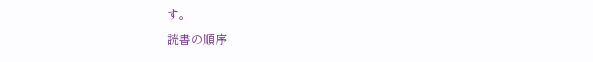す。
読書の順序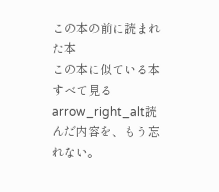この本の前に読まれた本
この本に似ている本
すべて見る arrow_right_alt読んだ内容を、もう忘れない。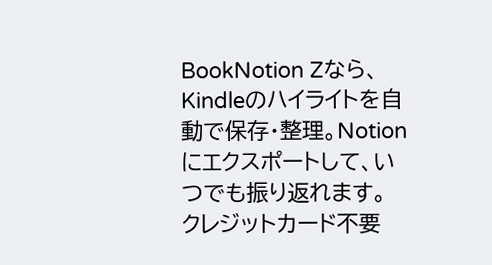BookNotion Zなら、Kindleのハイライトを自動で保存・整理。Notionにエクスポートして、いつでも振り返れます。
クレジットカード不要